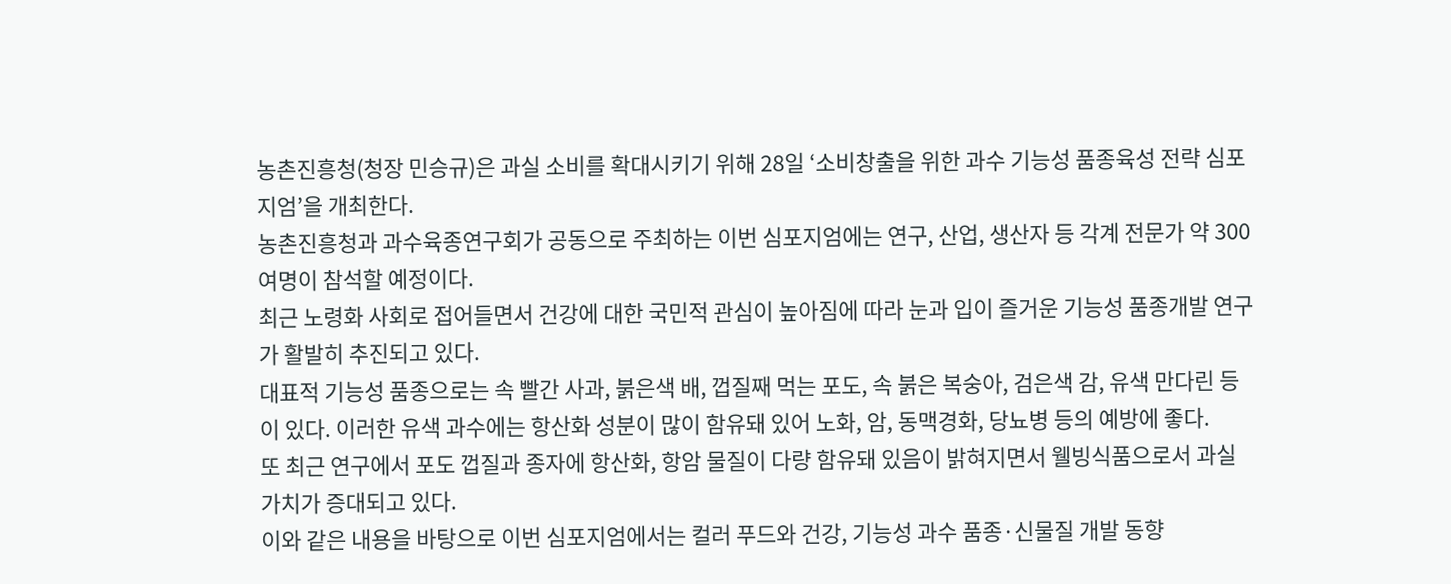농촌진흥청(청장 민승규)은 과실 소비를 확대시키기 위해 28일 ‘소비창출을 위한 과수 기능성 품종육성 전략 심포지엄’을 개최한다.
농촌진흥청과 과수육종연구회가 공동으로 주최하는 이번 심포지엄에는 연구, 산업, 생산자 등 각계 전문가 약 300여명이 참석할 예정이다.
최근 노령화 사회로 접어들면서 건강에 대한 국민적 관심이 높아짐에 따라 눈과 입이 즐거운 기능성 품종개발 연구가 활발히 추진되고 있다.
대표적 기능성 품종으로는 속 빨간 사과, 붉은색 배, 껍질째 먹는 포도, 속 붉은 복숭아, 검은색 감, 유색 만다린 등이 있다. 이러한 유색 과수에는 항산화 성분이 많이 함유돼 있어 노화, 암, 동맥경화, 당뇨병 등의 예방에 좋다.
또 최근 연구에서 포도 껍질과 종자에 항산화, 항암 물질이 다량 함유돼 있음이 밝혀지면서 웰빙식품으로서 과실 가치가 증대되고 있다.
이와 같은 내용을 바탕으로 이번 심포지엄에서는 컬러 푸드와 건강, 기능성 과수 품종·신물질 개발 동향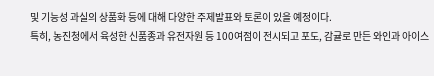및 기능성 과실의 상품화 등에 대해 다양한 주제발표와 토론이 있을 예정이다.
특히, 농진청에서 육성한 신품종과 유전자원 등 100여점이 전시되고 포도, 감귤로 만든 와인과 아이스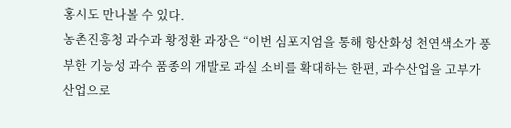홍시도 만나볼 수 있다.
농촌진흥청 과수과 황정환 과장은 “이번 심포지엄을 통해 항산화성 천연색소가 풍부한 기능성 과수 품종의 개발로 과실 소비를 확대하는 한편, 과수산업을 고부가 산업으로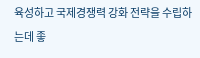육성하고 국제경쟁력 강화 전략을 수립하는데 좋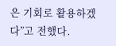은 기회로 활용하겠다”고 전했다.